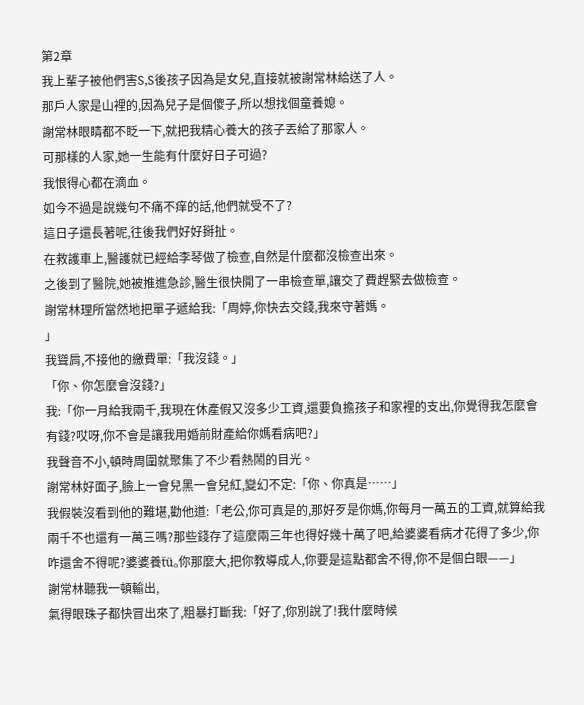第2章
我上輩子被他們害S,S後孩子因為是女兒,直接就被謝常林給送了人。
那戶人家是山裡的,因為兒子是個傻子,所以想找個童養媳。
謝常林眼睛都不眨一下,就把我精心養大的孩子丟給了那家人。
可那樣的人家,她一生能有什麼好日子可過?
我恨得心都在滴血。
如今不過是說幾句不痛不痒的話,他們就受不了?
這日子還長著呢,往後我們好好掰扯。
在救護車上,醫護就已經給李琴做了檢查,自然是什麼都沒檢查出來。
之後到了醫院,她被推進急診,醫生很快開了一串檢查單,讓交了費趕緊去做檢查。
謝常林理所當然地把單子遞給我:「周婷,你快去交錢,我來守著媽。
」
我聳肩,不接他的繳費單:「我沒錢。」
「你、你怎麼會沒錢?」
我:「你一月給我兩千,我現在休產假又沒多少工資,還要負擔孩子和家裡的支出,你覺得我怎麼會有錢?哎呀,你不會是讓我用婚前財產給你媽看病吧?」
我聲音不小,頓時周圍就聚集了不少看熱鬧的目光。
謝常林好面子,臉上一會兒黑一會兒紅,變幻不定:「你、你真是……」
我假裝沒看到他的難堪,勸他道:「老公,你可真是的,那好歹是你媽,你每月一萬五的工資,就算給我兩千不也還有一萬三嗎?那些錢存了這麼兩三年也得好幾十萬了吧,給婆婆看病才花得了多少,你咋還舍不得呢?婆婆養ẗüₒ你那麼大,把你教導成人,你要是這點都舍不得,你不是個白眼——」
謝常林聽我一頓輸出,
氣得眼珠子都快冒出來了,粗暴打斷我:「好了,你別說了!我什麼時候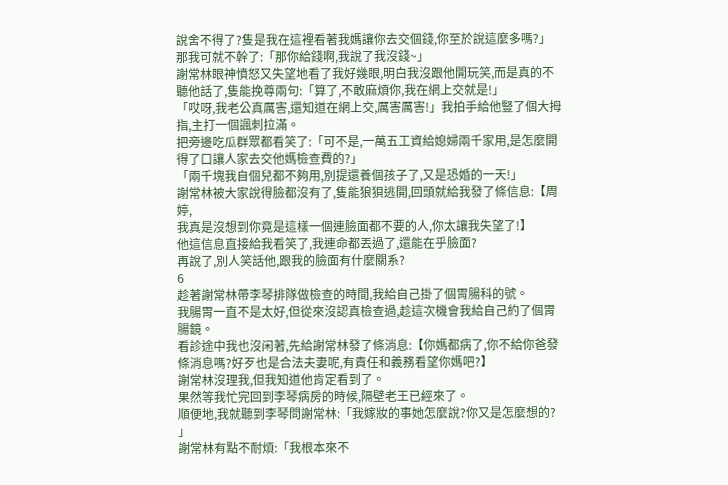說舍不得了?隻是我在這裡看著我媽讓你去交個錢,你至於說這麼多嗎?」
那我可就不幹了:「那你給錢啊,我說了我沒錢~」
謝常林眼神憤怒又失望地看了我好幾眼,明白我沒跟他開玩笑,而是真的不聽他話了,隻能挽尊兩句:「算了,不敢麻煩你,我在網上交就是!」
「哎呀,我老公真厲害,還知道在網上交,厲害厲害!」我拍手給他豎了個大拇指,主打一個諷刺拉滿。
把旁邊吃瓜群眾都看笑了:「可不是,一萬五工資給媳婦兩千家用,是怎麼開得了口讓人家去交他媽檢查費的?」
「兩千塊我自個兒都不夠用,別提還養個孩子了,又是恐婚的一天!」
謝常林被大家說得臉都沒有了,隻能狼狽逃開,回頭就給我發了條信息:【周婷,
我真是沒想到你竟是這樣一個連臉面都不要的人,你太讓我失望了!】
他這信息直接給我看笑了,我連命都丟過了,還能在乎臉面?
再說了,別人笑話他,跟我的臉面有什麼關系?
6
趁著謝常林帶李琴排隊做檢查的時間,我給自己掛了個胃腸科的號。
我腸胃一直不是太好,但從來沒認真檢查過,趁這次機會我給自己約了個胃腸鏡。
看診途中我也沒闲著,先給謝常林發了條消息:【你媽都病了,你不給你爸發條消息嗎?好歹也是合法夫妻呢,有責任和義務看望你媽吧?】
謝常林沒理我,但我知道他肯定看到了。
果然等我忙完回到李琴病房的時候,隔壁老王已經來了。
順便地,我就聽到李琴問謝常林:「我嫁妝的事她怎麼說?你又是怎麼想的?
」
謝常林有點不耐煩:「我根本來不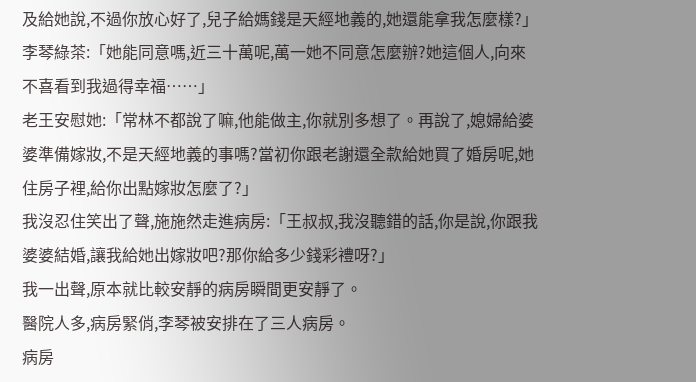及給她說,不過你放心好了,兒子給媽錢是天經地義的,她還能拿我怎麼樣?」
李琴綠茶:「她能同意嗎,近三十萬呢,萬一她不同意怎麼辦?她這個人,向來不喜看到我過得幸福……」
老王安慰她:「常林不都說了嘛,他能做主,你就別多想了。再說了,媳婦給婆婆準備嫁妝,不是天經地義的事嗎?當初你跟老謝還全款給她買了婚房呢,她住房子裡,給你出點嫁妝怎麼了?」
我沒忍住笑出了聲,施施然走進病房:「王叔叔,我沒聽錯的話,你是說,你跟我婆婆結婚,讓我給她出嫁妝吧?那你給多少錢彩禮呀?」
我一出聲,原本就比較安靜的病房瞬間更安靜了。
醫院人多,病房緊俏,李琴被安排在了三人病房。
病房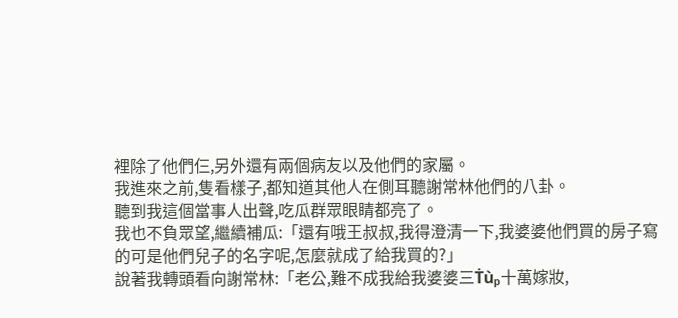裡除了他們仨,另外還有兩個病友以及他們的家屬。
我進來之前,隻看樣子,都知道其他人在側耳聽謝常林他們的八卦。
聽到我這個當事人出聲,吃瓜群眾眼睛都亮了。
我也不負眾望,繼續補瓜:「還有哦王叔叔,我得澄清一下,我婆婆他們買的房子寫的可是他們兒子的名字呢,怎麼就成了給我買的?」
說著我轉頭看向謝常林:「老公,難不成我給我婆婆三Ṫùₚ十萬嫁妝,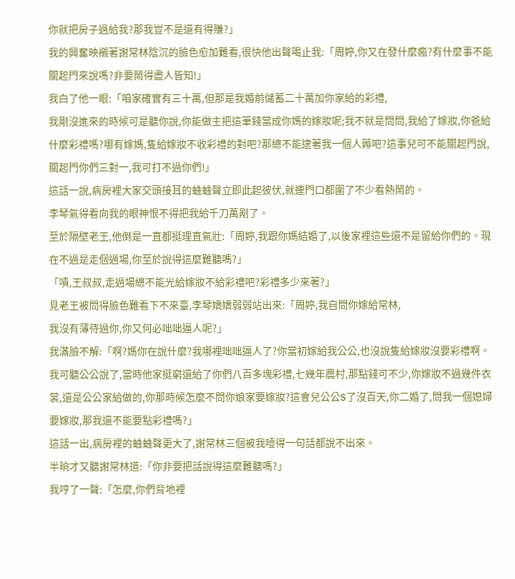你就把房子過給我?那我豈不是還有得賺?」
我的興奮映襯著謝常林陰沉的臉色愈加難看,很快他出聲喝止我:「周婷,你又在發什麼瘋?有什麼事不能關起門來說嗎?非要鬧得盡人皆知!」
我白了他一眼:「咱家確實有三十萬,但那是我婚前儲蓄二十萬加你家給的彩禮,
我剛沒進來的時候可是聽你說,你能做主把這筆錢當成你媽的嫁妝呢;我不就是問問,我給了嫁妝,你爸給什麼彩禮嗎?哪有嫁媽,隻給嫁妝不收彩禮的對吧?那總不能逮著我一個人薅吧?這事兒可不能關起門說,關起門你們三對一,我可打不過你們!」
這話一說,病房裡大家交頭接耳的蛐蛐聲立即此起彼伏,就連門口都圍了不少看熱鬧的。
李琴氣得看向我的眼神恨不得把我給千刀萬剐了。
至於隔壁老王,他倒是一直都挺理直氣壯:「周婷,我跟你媽結婚了,以後家裡這些還不是留給你們的。現在不過是走個過場,你至於說得這麼難聽嗎?」
「嘖,王叔叔,走過場總不能光給嫁妝不給彩禮吧?彩禮多少來著?」
見老王被問得臉色難看下不來臺,李琴嬌嬌弱弱站出來:「周婷,我自問你嫁給常林,
我沒有薄待過你,你又何必咄咄逼人呢?」
我滿臉不解:「啊?媽你在說什麼?我哪裡咄咄逼人了?你當初嫁給我公公,也沒說隻給嫁妝沒要彩禮啊。我可聽公公說了,當時他家挺窮還給了你們八百多塊彩禮,七幾年農村,那點錢可不少,你嫁妝不過幾件衣裳,還是公公家給做的,你那時候怎麼不問你娘家要嫁妝?這會兒公公S了沒百天,你二婚了,問我一個媳婦要嫁妝,那我還不能要點彩禮嗎?」
這話一出,病房裡的蛐蛐聲更大了,謝常林三個被我噎得一句話都說不出來。
半晌才又聽謝常林道:「你非要把話說得這麼難聽嗎?」
我哼了一聲:「怎麼,你們背地裡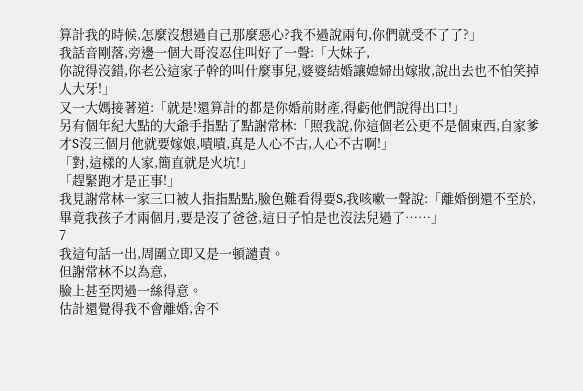算計我的時候,怎麼沒想過自己那麼惡心?我不過說兩句,你們就受不了了?」
我話音剛落,旁邊一個大哥沒忍住叫好了一聲:「大妹子,
你說得沒錯,你老公這家子幹的叫什麼事兒,婆婆結婚讓媳婦出嫁妝,說出去也不怕笑掉人大牙!」
又一大媽接著道:「就是!還算計的都是你婚前財產,得虧他們說得出口!」
另有個年紀大點的大爺手指點了點謝常林:「照我說,你這個老公更不是個東西,自家爹才S沒三個月他就要嫁娘,嘖嘖,真是人心不古,人心不古啊!」
「對,這樣的人家,簡直就是火坑!」
「趕緊跑才是正事!」
我見謝常林一家三口被人指指點點,臉色難看得要S,我咳嗽一聲說:「離婚倒還不至於,畢竟我孩子才兩個月,要是沒了爸爸,這日子怕是也沒法兒過了……」
7
我這句話一出,周圍立即又是一頓譴責。
但謝常林不以為意,
臉上甚至閃過一絲得意。
估計還覺得我不會離婚,舍不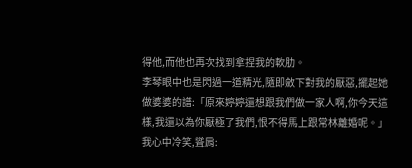得他,而他也再次找到拿捏我的軟肋。
李琴眼中也是閃過一道精光,隨即斂下對我的厭惡,擺起她做婆婆的譜:「原來婷婷還想跟我們做一家人啊,你今天這樣,我還以為你厭極了我們,恨不得馬上跟常林離婚呢。」
我心中冷笑,聳肩: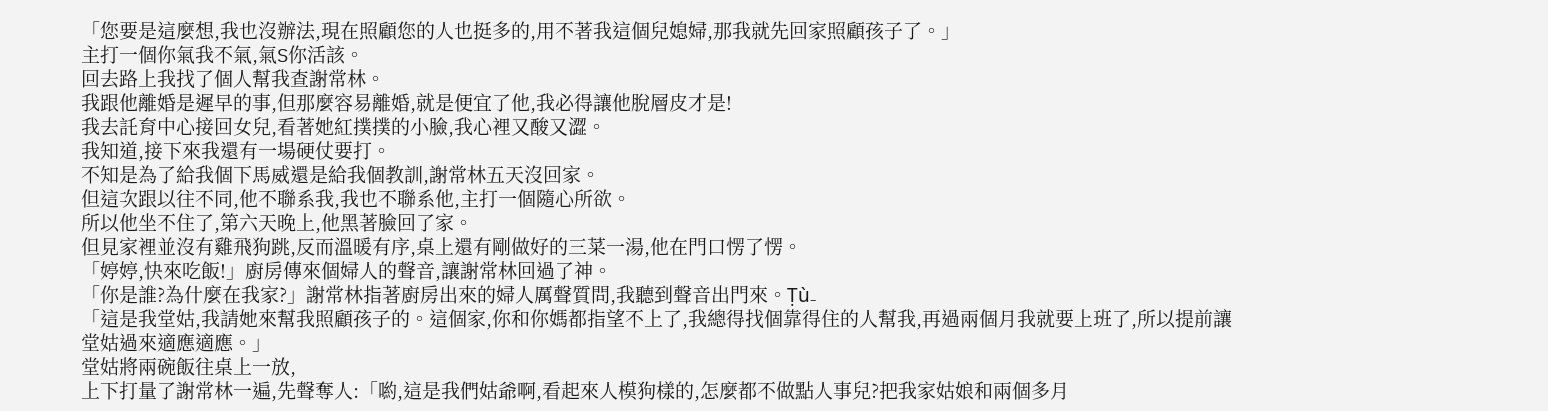「您要是這麼想,我也沒辦法,現在照顧您的人也挺多的,用不著我這個兒媳婦,那我就先回家照顧孩子了。」
主打一個你氣我不氣,氣S你活該。
回去路上我找了個人幫我查謝常林。
我跟他離婚是遲早的事,但那麼容易離婚,就是便宜了他,我必得讓他脫層皮才是!
我去託育中心接回女兒,看著她紅撲撲的小臉,我心裡又酸又澀。
我知道,接下來我還有一場硬仗要打。
不知是為了給我個下馬威還是給我個教訓,謝常林五天沒回家。
但這次跟以往不同,他不聯系我,我也不聯系他,主打一個隨心所欲。
所以他坐不住了,第六天晚上,他黑著臉回了家。
但見家裡並沒有雞飛狗跳,反而溫暖有序,桌上還有剛做好的三菜一湯,他在門口愣了愣。
「婷婷,快來吃飯!」廚房傳來個婦人的聲音,讓謝常林回過了神。
「你是誰?為什麼在我家?」謝常林指著廚房出來的婦人厲聲質問,我聽到聲音出門來。Ṭù₋
「這是我堂姑,我請她來幫我照顧孩子的。這個家,你和你媽都指望不上了,我總得找個靠得住的人幫我,再過兩個月我就要上班了,所以提前讓堂姑過來適應適應。」
堂姑將兩碗飯往桌上一放,
上下打量了謝常林一遍,先聲奪人:「喲,這是我們姑爺啊,看起來人模狗樣的,怎麼都不做點人事兒?把我家姑娘和兩個多月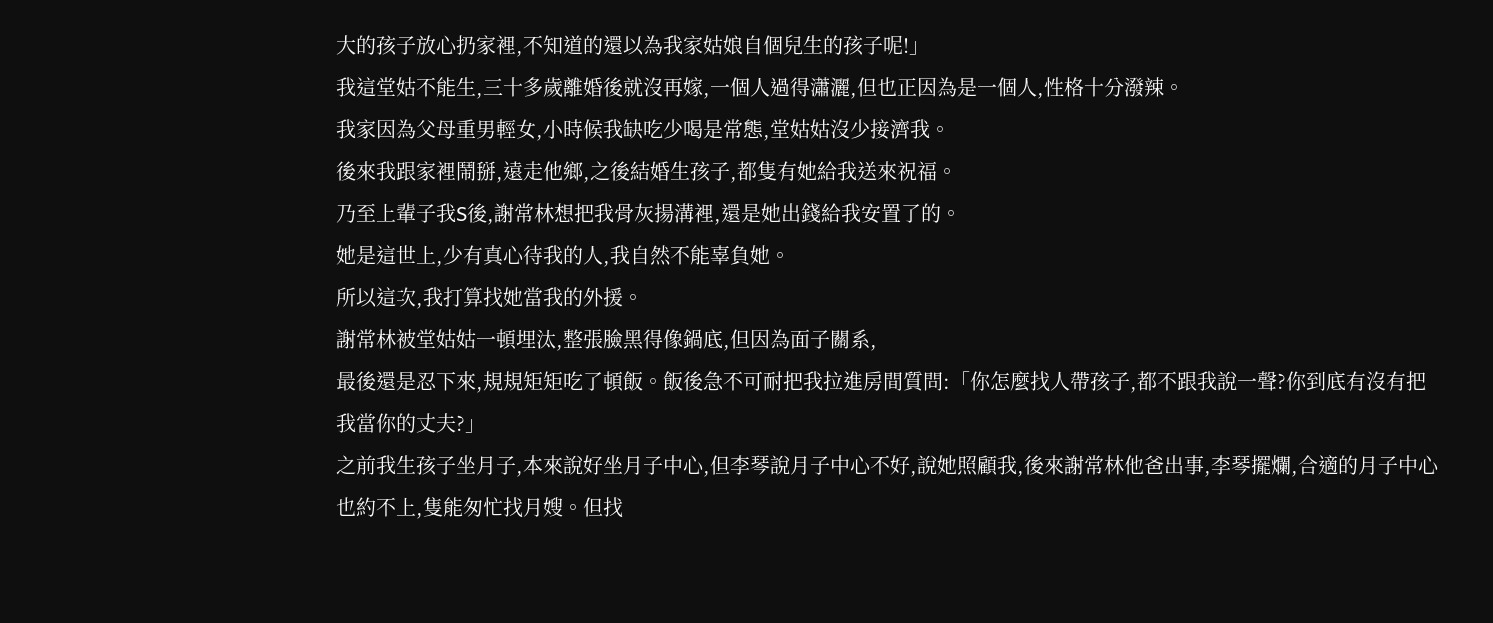大的孩子放心扔家裡,不知道的還以為我家姑娘自個兒生的孩子呢!」
我這堂姑不能生,三十多歲離婚後就沒再嫁,一個人過得瀟灑,但也正因為是一個人,性格十分潑辣。
我家因為父母重男輕女,小時候我缺吃少喝是常態,堂姑姑沒少接濟我。
後來我跟家裡鬧掰,遠走他鄉,之後結婚生孩子,都隻有她給我送來祝福。
乃至上輩子我S後,謝常林想把我骨灰揚溝裡,還是她出錢給我安置了的。
她是這世上,少有真心待我的人,我自然不能辜負她。
所以這次,我打算找她當我的外援。
謝常林被堂姑姑一頓埋汰,整張臉黑得像鍋底,但因為面子關系,
最後還是忍下來,規規矩矩吃了頓飯。飯後急不可耐把我拉進房間質問:「你怎麼找人帶孩子,都不跟我說一聲?你到底有沒有把我當你的丈夫?」
之前我生孩子坐月子,本來說好坐月子中心,但李琴說月子中心不好,說她照顧我,後來謝常林他爸出事,李琴擺爛,合適的月子中心也約不上,隻能匆忙找月嫂。但找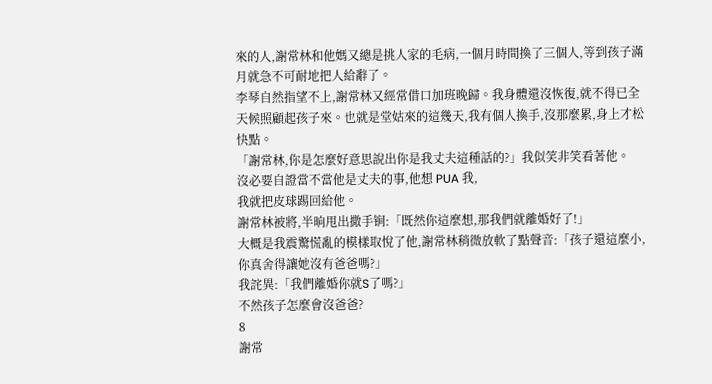來的人,謝常林和他媽又總是挑人家的毛病,一個月時間換了三個人,等到孩子滿月就急不可耐地把人給辭了。
李琴自然指望不上,謝常林又經常借口加班晚歸。我身體還沒恢復,就不得已全天候照顧起孩子來。也就是堂姑來的這幾天,我有個人換手,沒那麼累,身上才松快點。
「謝常林,你是怎麼好意思說出你是我丈夫這種話的?」我似笑非笑看著他。
沒必要自證當不當他是丈夫的事,他想 PUA 我,
我就把皮球踢回給他。
謝常林被將,半晌甩出撒手锏:「既然你這麼想,那我們就離婚好了!」
大概是我震驚慌亂的模樣取悅了他,謝常林稍微放軟了點聲音:「孩子還這麼小,你真舍得讓她沒有爸爸嗎?」
我詫異:「我們離婚你就S了嗎?」
不然孩子怎麼會沒爸爸?
8
謝常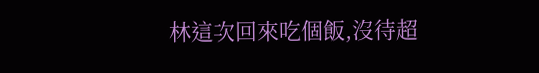林這次回來吃個飯,沒待超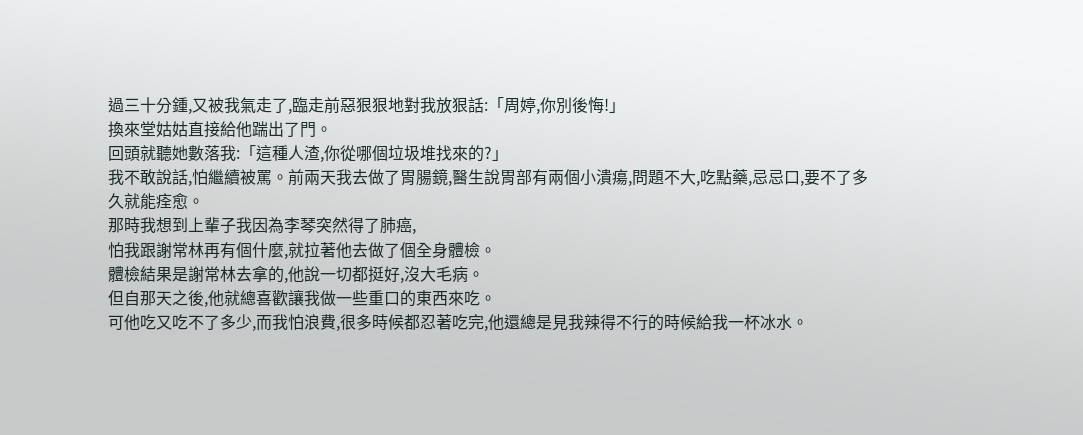過三十分鍾,又被我氣走了,臨走前惡狠狠地對我放狠話:「周婷,你別後悔!」
換來堂姑姑直接給他踹出了門。
回頭就聽她數落我:「這種人渣,你從哪個垃圾堆找來的?」
我不敢說話,怕繼續被罵。前兩天我去做了胃腸鏡,醫生說胃部有兩個小潰瘍,問題不大,吃點藥,忌忌口,要不了多久就能痊愈。
那時我想到上輩子我因為李琴突然得了肺癌,
怕我跟謝常林再有個什麼,就拉著他去做了個全身體檢。
體檢結果是謝常林去拿的,他說一切都挺好,沒大毛病。
但自那天之後,他就總喜歡讓我做一些重口的東西來吃。
可他吃又吃不了多少,而我怕浪費,很多時候都忍著吃完,他還總是見我辣得不行的時候給我一杯冰水。